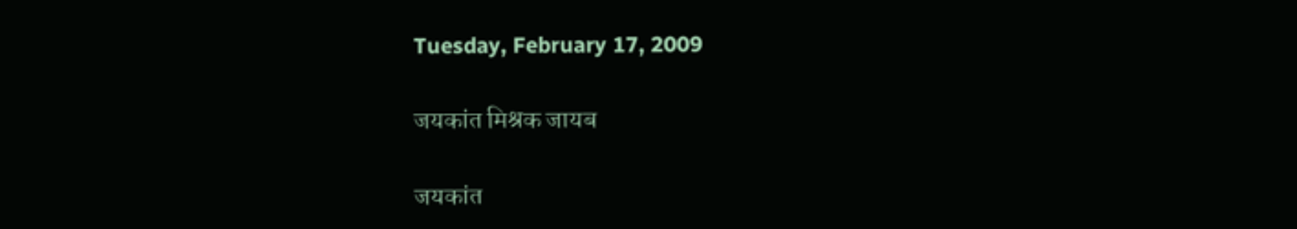Tuesday, February 17, 2009

जयकांत मिश्रक जायब

जयकांत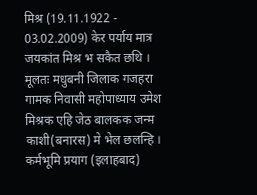मिश्र (19.11.1922 - 03.02.2009) केर पर्याय मात्र जयकांत मिश्र भ सकैत छथि ।  मूलतः मधुबनी जिलाक गजहरा गामक निवासी महोपाध्याय उमेश मिश्रक एहि जेठ बालकक जन्म काशी(बनारस) मे भेल छलन्हि । कर्मभूमि प्रयाग (इलाहबाद)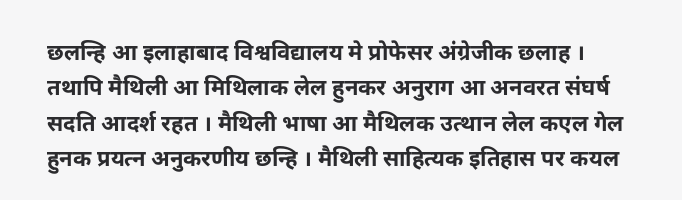छलन्हि आ इलाहाबाद विश्वविद्यालय मे प्रोफेसर अंग्रेजीक छलाह ।  तथापि मैथिली आ मिथिलाक लेल हुनकर अनुराग आ अनवरत संघर्ष सदति आदर्श रहत । मैथिली भाषा आ मैथिलक उत्थान लेल कएल गेल हुनक प्रयत्न अनुकरणीय छन्हि । मैथिली साहित्यक इतिहास पर कयल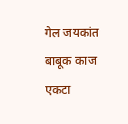गेल जयकांत बाबूक काज एकटा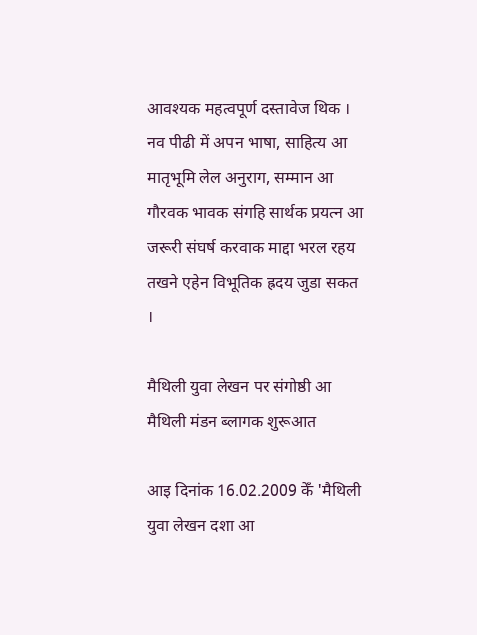आवश्यक महत्वपूर्ण दस्तावेज थिक । नव पीढी में अपन भाषा, साहित्य आ  मातृभूमि लेल अनुराग, सम्मान आ गौरवक भावक संगहि सार्थक प्रयत्न आ जरूरी संघर्ष करवाक माद्दा भरल रहय तखने एहेन विभूतिक ह्रदय जुडा सकत ।

मैथिली युवा लेखन पर संगोष्ठी आ मैथिली मंडन ब्लागक शुरूआत

आइ दिनांक 16.02.2009 केँ 'मैथिली युवा लेखन दशा आ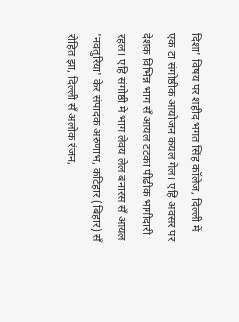दिशा' विषय पर शहीद भगत सिंह कॉलेज, दिल्ली में एक टा संगोष्ठीक आयोजन कयल गेल। एहि अवसर पर देशक विभिन्न भाग सँ आयल टटका पीढीक भागीदारी रहल। एहि संगोष्ठी मे भाग लेवय लेल बनारस सँ आयल 'नवतुरिया' केर संपादक अरुणाभ, कटिहार (बिहार) सँ रोहित झा, दिल्ली सँ अलोक रंजन,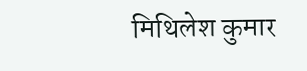मिथिलेश कुमार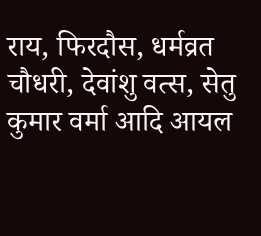राय, फिरदौस, धर्मव्रत चौधरी, देवांशु वत्स, सेतु कुमार वर्मा आदि आयल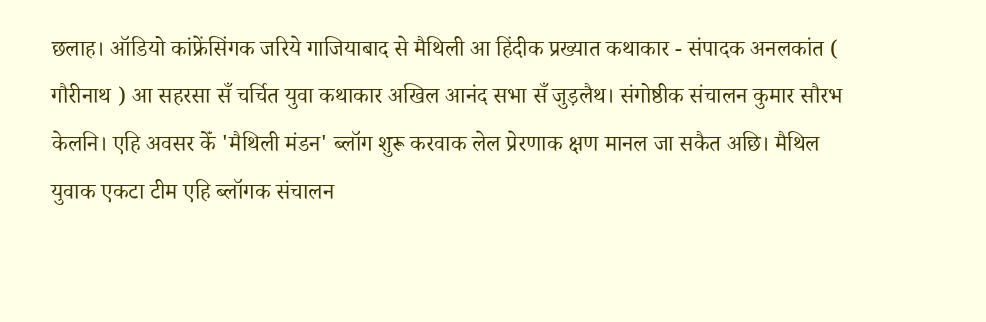छलाह। ऑडियो कांफ्रेंसिंगक जरिये गाजियाबाद से मैथिली आ हिंदीक प्रख्यात कथाकार - संपादक अनलकांत ( गौरीनाथ ) आ सहरसा सँ चर्चित युवा कथाकार अखिल आनंद सभा सँ जुड़लैथ। संगोष्ठीक संचालन कुमार सौरभ केलनि। एहि अवसर केँ 'मैथिली मंडन' ब्लॉग शुरू करवाक लेल प्रेरणाक क्षण मानल जा सकैत अछि। मैथिल युवाक एकटा टीम एहि ब्लॉगक संचालन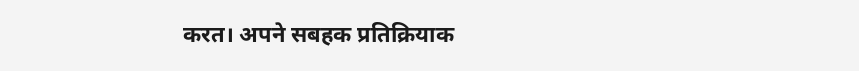करत। अपने सबहक प्रतिक्रियाक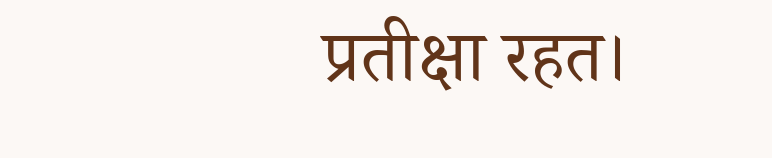प्रतीक्षा रहत।